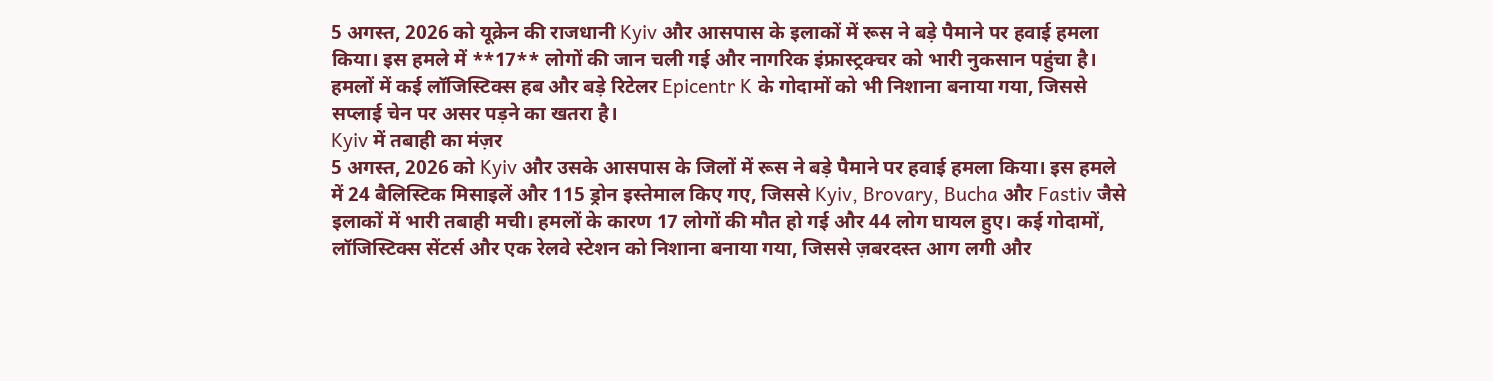5 अगस्त, 2026 को यूक्रेन की राजधानी Kyiv और आसपास के इलाकों में रूस ने बड़े पैमाने पर हवाई हमला किया। इस हमले में **17** लोगों की जान चली गई और नागरिक इंफ्रास्ट्रक्चर को भारी नुकसान पहुंचा है। हमलों में कई लॉजिस्टिक्स हब और बड़े रिटेलर Epicentr K के गोदामों को भी निशाना बनाया गया, जिससे सप्लाई चेन पर असर पड़ने का खतरा है।
Kyiv में तबाही का मंज़र
5 अगस्त, 2026 को Kyiv और उसके आसपास के जिलों में रूस ने बड़े पैमाने पर हवाई हमला किया। इस हमले में 24 बैलिस्टिक मिसाइलें और 115 ड्रोन इस्तेमाल किए गए, जिससे Kyiv, Brovary, Bucha और Fastiv जैसे इलाकों में भारी तबाही मची। हमलों के कारण 17 लोगों की मौत हो गई और 44 लोग घायल हुए। कई गोदामों, लॉजिस्टिक्स सेंटर्स और एक रेलवे स्टेशन को निशाना बनाया गया, जिससे ज़बरदस्त आग लगी और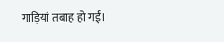गाड़ियां तबाह हो गईं।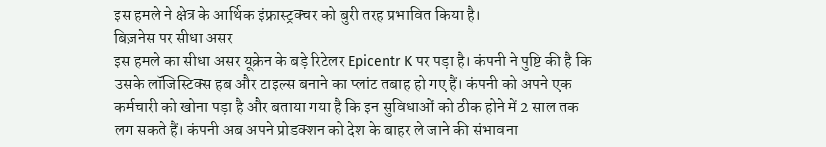इस हमले ने क्षेत्र के आर्थिक इंफ्रास्ट्रक्चर को बुरी तरह प्रभावित किया है।
बिज़नेस पर सीधा असर
इस हमले का सीधा असर यूक्रेन के बड़े रिटेलर Epicentr K पर पड़ा है। कंपनी ने पुष्टि की है कि उसके लॉजिस्टिक्स हब और टाइल्स बनाने का प्लांट तबाह हो गए हैं। कंपनी को अपने एक कर्मचारी को खोना पड़ा है और बताया गया है कि इन सुविधाओं को ठीक होने में 2 साल तक लग सकते हैं। कंपनी अब अपने प्रोडक्शन को देश के बाहर ले जाने की संभावना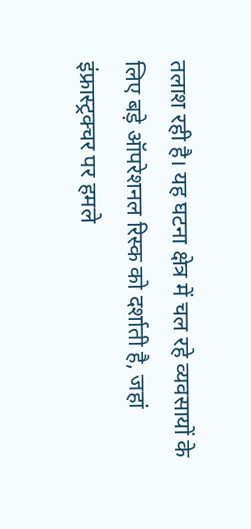तलाश रही है। यह घटना क्षेत्र में चल रहे व्यवसायों के लिए बड़े ऑपरेशनल रिस्क को दर्शाती है, जहां इंफ्रास्ट्रक्चर पर हमले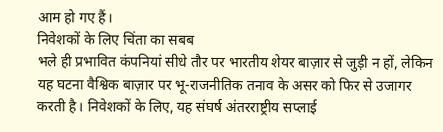आम हो गए हैं।
निवेशकों के लिए चिंता का सबब
भले ही प्रभावित कंपनियां सीधे तौर पर भारतीय शेयर बाज़ार से जुड़ी न हों, लेकिन यह घटना वैश्विक बाज़ार पर भू-राजनीतिक तनाव के असर को फिर से उजागर करती है। निवेशकों के लिए, यह संघर्ष अंतरराष्ट्रीय सप्लाई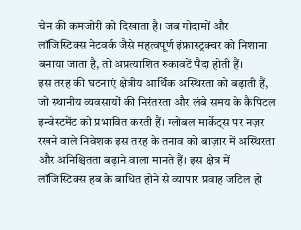चेन की कमजोरी को दिखाता है। जब गोदामों और लॉजिस्टिक्स नेटवर्क जैसे महत्वपूर्ण इंफ्रास्ट्रक्चर को निशाना बनाया जाता है, तो अप्रत्याशित रुकावटें पैदा होती हैं।
इस तरह की घटनाएं क्षेत्रीय आर्थिक अस्थिरता को बढ़ाती हैं, जो स्थानीय व्यवसायों की निरंतरता और लंबे समय के कैपिटल इन्वेस्टमेंट को प्रभावित करती हैं। ग्लोबल मार्केट्स पर नज़र रखने वाले निवेशक इस तरह के तनाव को बाज़ार में अस्थिरता और अनिश्चितता बढ़ाने वाला मानते हैं। इस क्षेत्र में लॉजिस्टिक्स हब के बाधित होने से व्यापार प्रवाह जटिल हो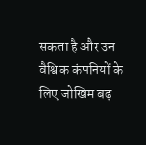सकता है और उन वैश्विक कंपनियों के लिए जोखिम बढ़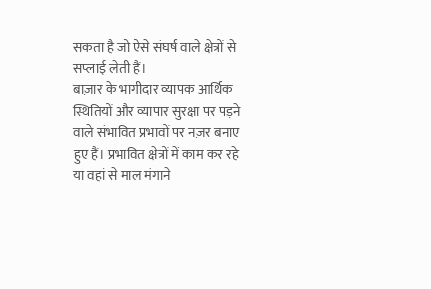सकता है जो ऐसे संघर्ष वाले क्षेत्रों से सप्लाई लेती हैं।
बाज़ार के भागीदार व्यापक आर्थिक स्थितियों और व्यापार सुरक्षा पर पड़ने वाले संभावित प्रभावों पर नज़र बनाए हुए हैं। प्रभावित क्षेत्रों में काम कर रहे या वहां से माल मंगाने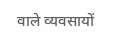वाले व्यवसायों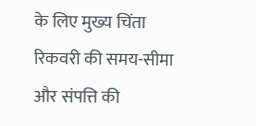के लिए मुख्य चिंता रिकवरी की समय-सीमा और संपत्ति की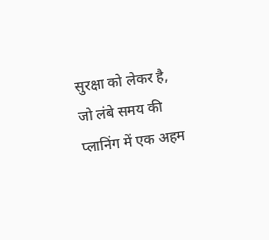सुरक्षा को लेकर है, जो लंबे समय की प्लानिंग में एक अहम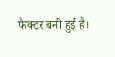फैक्टर बनी हुई है।